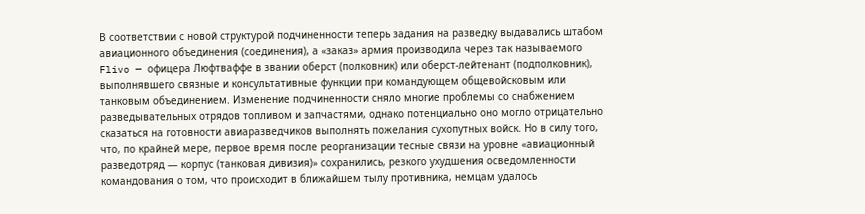В соответствии с новой структурой подчиненности теперь задания на разведку выдавались штабом авиационного объединения (соединения), а «заказ» армия производила через так называемого Flivo — офицера Люфтваффе в звании оберст (полковник) или оберст-лейтенант (подполковник), выполнявшего связные и консультативные функции при командующем общевойсковым или танковым объединением. Изменение подчиненности сняло многие проблемы со снабжением разведывательных отрядов топливом и запчастями, однако потенциально оно могло отрицательно сказаться на готовности авиаразведчиков выполнять пожелания сухопутных войск. Но в силу того, что, по крайней мере, первое время после реорганизации тесные связи на уровне «авиационный разведотряд — корпус (танковая дивизия)» сохранились, резкого ухудшения осведомленности командования о том, что происходит в ближайшем тылу противника, немцам удалось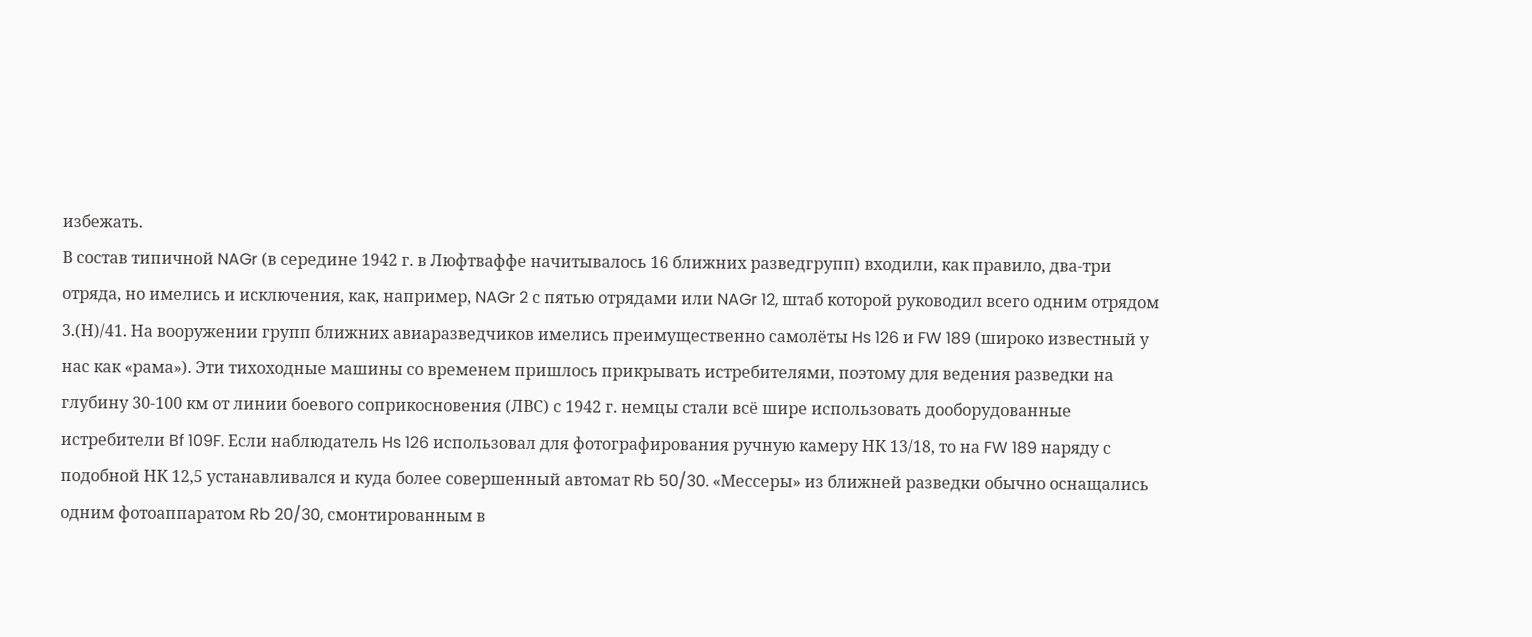избежать.
В состав типичной NAGr (в середине 1942 г. в Люфтваффе начитывалось 16 ближних разведгрупп) входили, как правило, два-три отряда, но имелись и исключения, как, например, NAGr 2 с пятью отрядами или NAGr 12, штаб которой руководил всего одним отрядом 3.(Н)/41. На вооружении групп ближних авиаразведчиков имелись преимущественно самолёты Hs 126 и FW 189 (широко известный у нас как «рама»). Эти тихоходные машины со временем пришлось прикрывать истребителями, поэтому для ведения разведки на глубину 30-100 км от линии боевого соприкосновения (ЛВС) с 1942 г. немцы стали всё шире использовать дооборудованные истребители Bf 109F. Если наблюдатель Hs 126 использовал для фотографирования ручную камеру НК 13/18, то на FW 189 наряду с подобной НК 12,5 устанавливался и куда более совершенный автомат Rb 50/30. «Мессеры» из ближней разведки обычно оснащались одним фотоаппаратом Rb 20/30, смонтированным в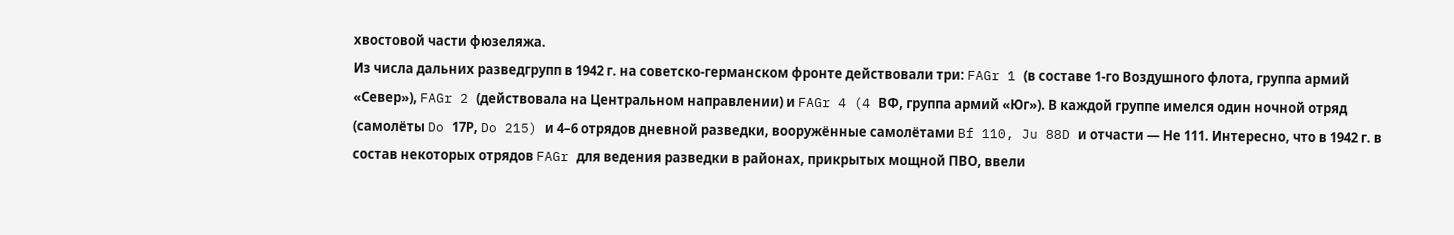хвостовой части фюзеляжа.
Из числа дальних разведгрупп в 1942 г. на советско-германском фронте действовали три: FAGr 1 (в составе 1-го Воздушного флота, группа армий «Север»), FAGr 2 (действовала на Центральном направлении) и FAGr 4 (4 ВФ, группа армий «Юг»). В каждой группе имелся один ночной отряд (самолёты Do 17Р, Do 215) и 4–6 отрядов дневной разведки, вооружённые самолётами Bf 110, Ju 88D и отчасти — Не 111. Интересно, что в 1942 г. в состав некоторых отрядов FAGr для ведения разведки в районах, прикрытых мощной ПВО, ввели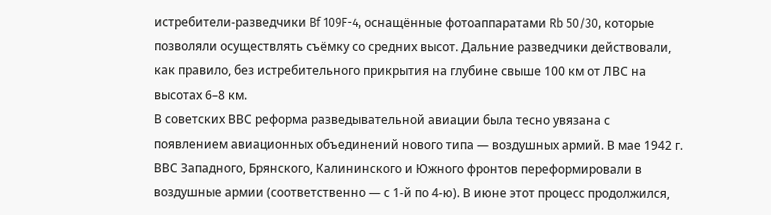истребители-разведчики Bf 109F-4, оснащённые фотоаппаратами Rb 50/30, которые позволяли осуществлять съёмку со средних высот. Дальние разведчики действовали, как правило, без истребительного прикрытия на глубине свыше 100 км от ЛВС на высотах 6–8 км.
В советских ВВС реформа разведывательной авиации была тесно увязана с появлением авиационных объединений нового типа — воздушных армий. В мае 1942 г. ВВС Западного, Брянского, Калининского и Южного фронтов переформировали в воздушные армии (соответственно — с 1-й по 4-ю). В июне этот процесс продолжился,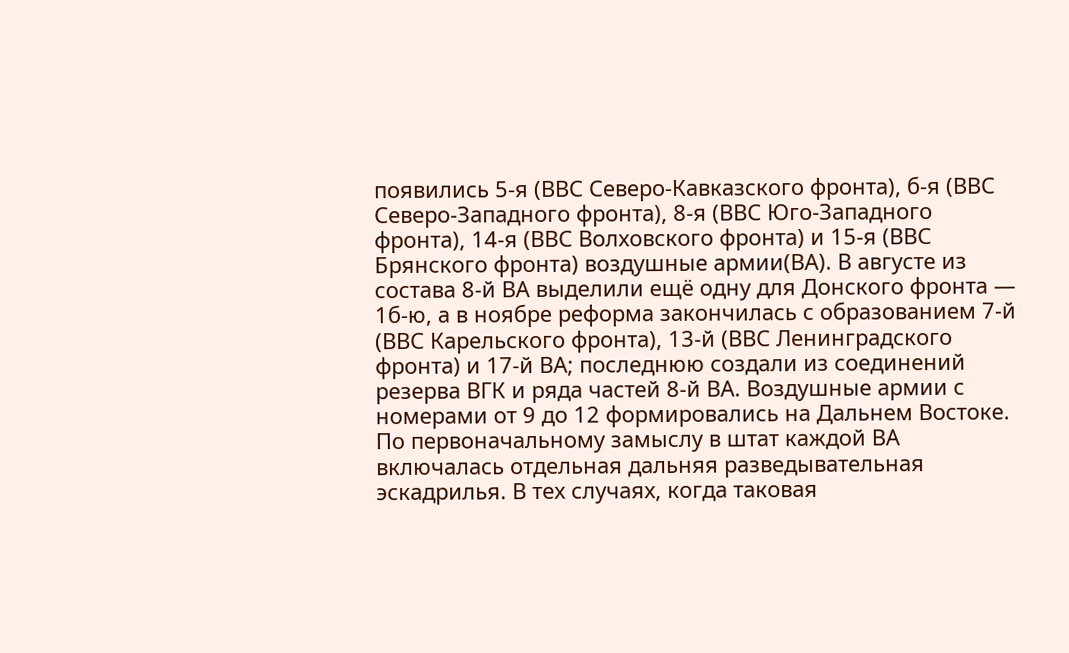появились 5-я (ВВС Северо-Кавказского фронта), б-я (ВВС Северо-Западного фронта), 8-я (ВВС Юго-Западного фронта), 14-я (ВВС Волховского фронта) и 15-я (ВВС Брянского фронта) воздушные армии(ВА). В августе из состава 8-й ВА выделили ещё одну для Донского фронта — 1б-ю, а в ноябре реформа закончилась с образованием 7-й (ВВС Карельского фронта), 13-й (ВВС Ленинградского фронта) и 17-й ВА; последнюю создали из соединений резерва ВГК и ряда частей 8-й ВА. Воздушные армии с номерами от 9 до 12 формировались на Дальнем Востоке.
По первоначальному замыслу в штат каждой ВА включалась отдельная дальняя разведывательная эскадрилья. В тех случаях, когда таковая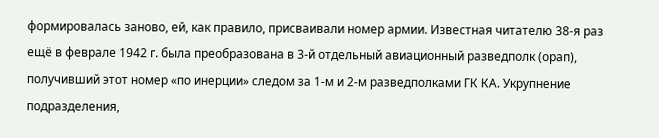формировалась заново, ей, как правило, присваивали номер армии. Известная читателю 38-я раз ещё в феврале 1942 г. была преобразована в 3-й отдельный авиационный разведполк (орап), получивший этот номер «по инерции» следом за 1-м и 2-м разведполками ГК КА. Укрупнение подразделения,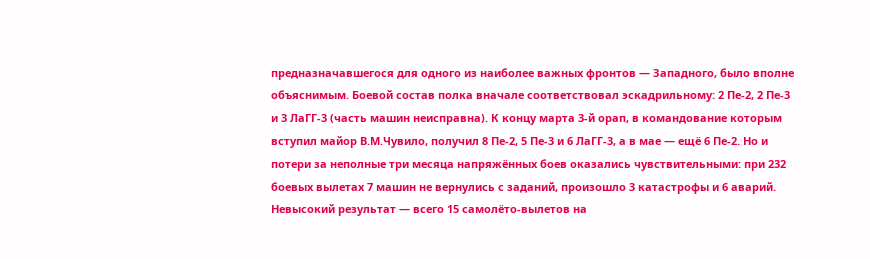предназначавшегося для одного из наиболее важных фронтов — Западного, было вполне объяснимым. Боевой состав полка вначале соответствовал эскадрильному: 2 Пе-2, 2 Пе-3 и 3 ЛаГГ-3 (часть машин неисправна). К концу марта 3-й орап, в командование которым вступил майор В.М.Чувило, получил 8 Пе-2, 5 Пе-3 и 6 ЛаГГ-3, а в мае — ещё 6 Пе-2. Но и потери за неполные три месяца напряжённых боев оказались чувствительными: при 232 боевых вылетах 7 машин не вернулись с заданий, произошло 3 катастрофы и 6 аварий. Невысокий результат — всего 15 самолёто-вылетов на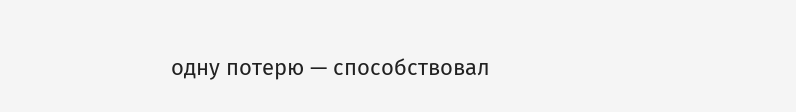одну потерю — способствовал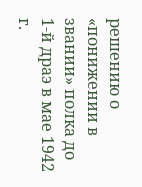решению о «понижении в звании» полка до 1-й драэ в мае 1942 г.